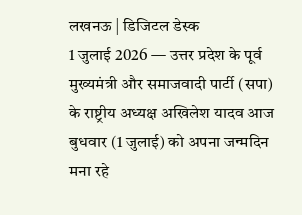लखनऊ | डिजिटल डेस्क
1 जुलाई 2026 — उत्तर प्रदेश के पूर्व मुख्यमंत्री और समाजवादी पार्टी (सपा) के राष्ट्रीय अध्यक्ष अखिलेश यादव आज बुधवार (1 जुलाई) को अपना जन्मदिन मना रहे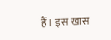हैं। इस खास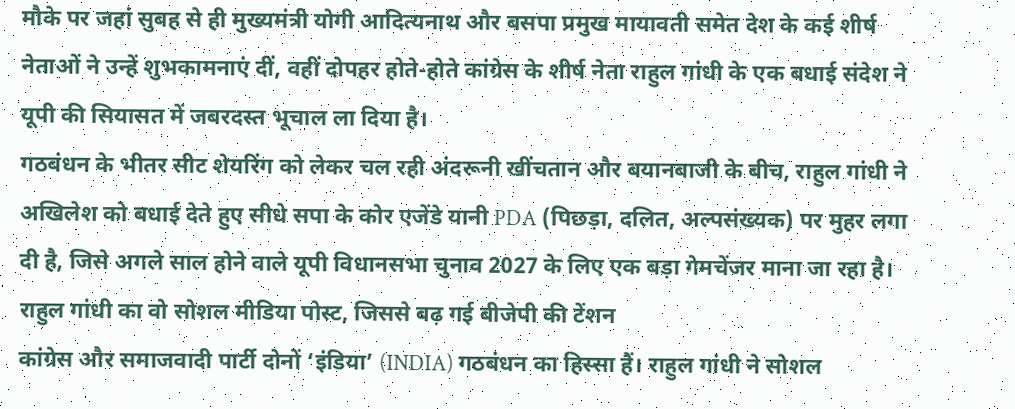मौके पर जहां सुबह से ही मुख्यमंत्री योगी आदित्यनाथ और बसपा प्रमुख मायावती समेत देश के कई शीर्ष नेताओं ने उन्हें शुभकामनाएं दीं, वहीं दोपहर होते-होते कांग्रेस के शीर्ष नेता राहुल गांधी के एक बधाई संदेश ने यूपी की सियासत में जबरदस्त भूचाल ला दिया है।
गठबंधन के भीतर सीट शेयरिंग को लेकर चल रही अंदरूनी खींचतान और बयानबाजी के बीच, राहुल गांधी ने अखिलेश को बधाई देते हुए सीधे सपा के कोर एजेंडे यानी PDA (पिछड़ा, दलित, अल्पसंख्यक) पर मुहर लगा दी है, जिसे अगले साल होने वाले यूपी विधानसभा चुनाव 2027 के लिए एक बड़ा गेमचेंजर माना जा रहा है।
राहुल गांधी का वो सोशल मीडिया पोस्ट, जिससे बढ़ गई बीजेपी की टेंशन
कांग्रेस और समाजवादी पार्टी दोनों ‘इंडिया’ (INDIA) गठबंधन का हिस्सा हैं। राहुल गांधी ने सोशल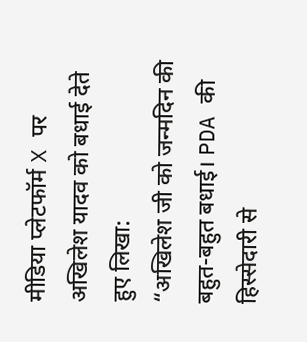मीडिया प्लेटफॉर्म X पर अखिलेश यादव को बधाई देते हुए लिखा:
“अखिलेश जी को जन्मदिन की बहुत-बहुत बधाई। PDA की हिस्सेदारी से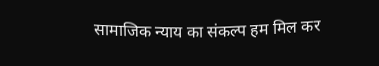सामाजिक न्याय का संकल्प हम मिल कर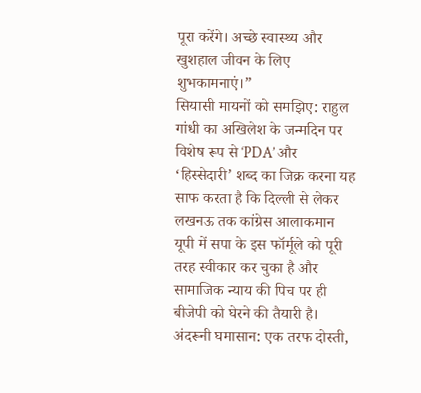पूरा करेंगे। अच्छे स्वास्थ्य और खुशहाल जीवन के लिए शुभकामनाएं।”
सियासी मायनों को समझिए: राहुल गांधी का अखिलेश के जन्मदिन पर विशेष रूप से ‘PDA’ और ‘हिस्सेदारी’ शब्द का जिक्र करना यह साफ करता है कि दिल्ली से लेकर लखनऊ तक कांग्रेस आलाकमान यूपी में सपा के इस फॉर्मूले को पूरी तरह स्वीकार कर चुका है और सामाजिक न्याय की पिच पर ही बीजेपी को घेरने की तैयारी है।
अंदरूनी घमासान: एक तरफ दोस्ती,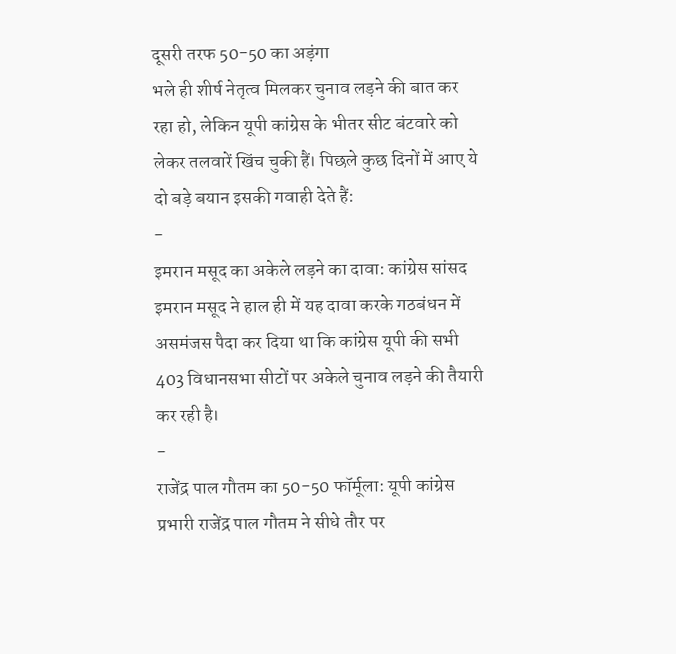दूसरी तरफ 50-50 का अड़ंगा
भले ही शीर्ष नेतृत्व मिलकर चुनाव लड़ने की बात कर रहा हो, लेकिन यूपी कांग्रेस के भीतर सीट बंटवारे को लेकर तलवारें खिंच चुकी हैं। पिछले कुछ दिनों में आए ये दो बड़े बयान इसकी गवाही देते हैं:
-
इमरान मसूद का अकेले लड़ने का दावा: कांग्रेस सांसद इमरान मसूद ने हाल ही में यह दावा करके गठबंधन में असमंजस पैदा कर दिया था कि कांग्रेस यूपी की सभी 403 विधानसभा सीटों पर अकेले चुनाव लड़ने की तैयारी कर रही है।
-
राजेंद्र पाल गौतम का 50-50 फॉर्मूला: यूपी कांग्रेस प्रभारी राजेंद्र पाल गौतम ने सीधे तौर पर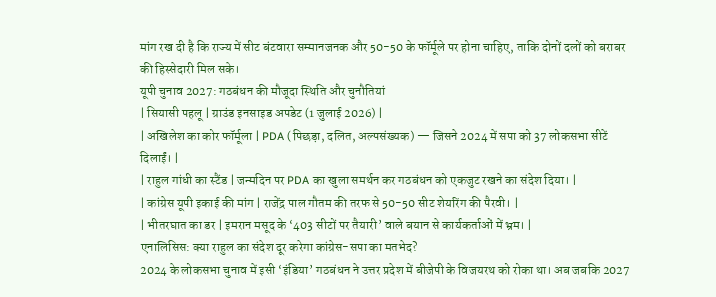मांग रख दी है कि राज्य में सीट बंटवारा सम्मानजनक और 50-50 के फॉर्मूले पर होना चाहिए, ताकि दोनों दलों को बराबर की हिस्सेदारी मिल सके।
यूपी चुनाव 2027: गठबंधन की मौजूदा स्थिति और चुनौतियां
| सियासी पहलू | ग्राउंड इनसाइड अपडेट (1 जुलाई 2026) |
| अखिलेश का कोर फॉर्मूला | PDA (पिछड़ा, दलित, अल्पसंख्यक) — जिसने 2024 में सपा को 37 लोकसभा सीटें दिलाईं। |
| राहुल गांधी का स्टैंड | जन्मदिन पर PDA का खुला समर्थन कर गठबंधन को एकजुट रखने का संदेश दिया। |
| कांग्रेस यूपी इकाई की मांग | राजेंद्र पाल गौतम की तरफ से 50-50 सीट शेयरिंग की पैरवी। |
| भीतरघात का डर | इमरान मसूद के ‘403 सीटों पर तैयारी’ वाले बयान से कार्यकर्ताओं में भ्रम। |
एनालिसिस: क्या राहुल का संदेश दूर करेगा कांग्रेस-सपा का मतभेद?
2024 के लोकसभा चुनाव में इसी ‘इंडिया’ गठबंधन ने उत्तर प्रदेश में बीजेपी के विजयरथ को रोका था। अब जबकि 2027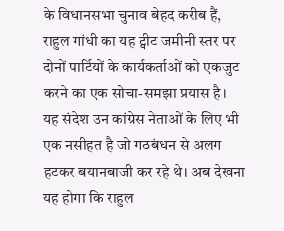के विधानसभा चुनाव बेहद करीब हैं, राहुल गांधी का यह ट्वीट जमीनी स्तर पर दोनों पार्टियों के कार्यकर्ताओं को एकजुट करने का एक सोचा-समझा प्रयास है। यह संदेश उन कांग्रेस नेताओं के लिए भी एक नसीहत है जो गठबंधन से अलग हटकर बयानबाजी कर रहे थे। अब देखना यह होगा कि राहुल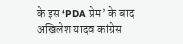के इस ‘PDA प्रेम’ के बाद अखिलेश यादव कांग्रेस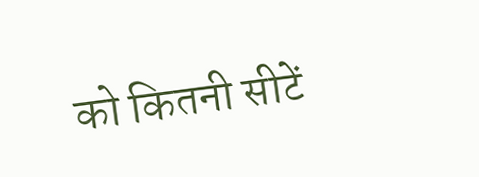को कितनी सीटें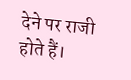देने पर राजी होते हैं।